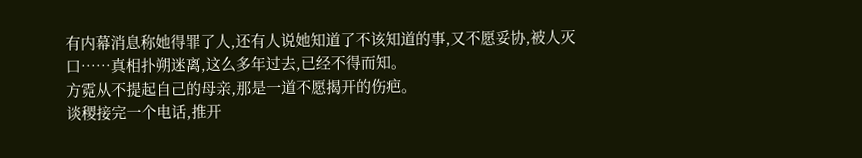有内幕消息称她得罪了人,还有人说她知道了不该知道的事,又不愿妥协,被人灭口……真相扑朔迷离,这么多年过去,已经不得而知。
方霓从不提起自己的母亲,那是一道不愿揭开的伤疤。
谈稷接完一个电话,推开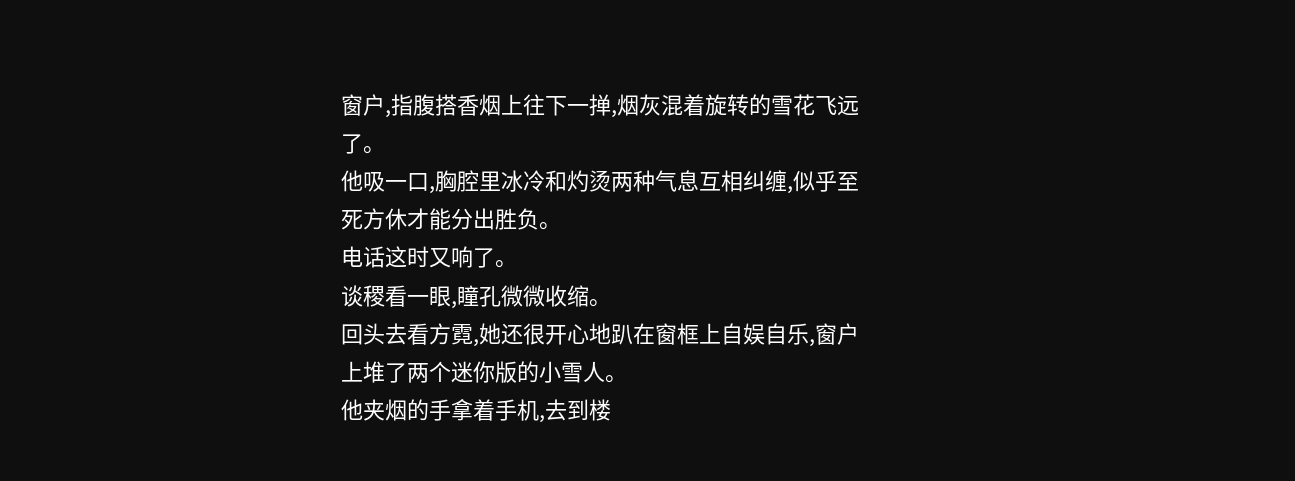窗户,指腹搭香烟上往下一掸,烟灰混着旋转的雪花飞远了。
他吸一口,胸腔里冰冷和灼烫两种气息互相纠缠,似乎至死方休才能分出胜负。
电话这时又响了。
谈稷看一眼,瞳孔微微收缩。
回头去看方霓,她还很开心地趴在窗框上自娱自乐,窗户上堆了两个迷你版的小雪人。
他夹烟的手拿着手机,去到楼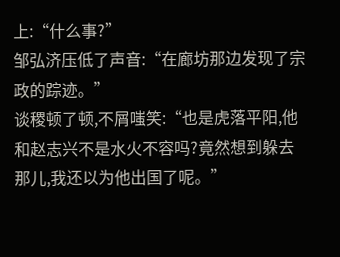上:“什么事?”
邹弘济压低了声音:“在廊坊那边发现了宗政的踪迹。”
谈稷顿了顿,不屑嗤笑:“也是虎落平阳,他和赵志兴不是水火不容吗?竟然想到躲去那儿,我还以为他出国了呢。”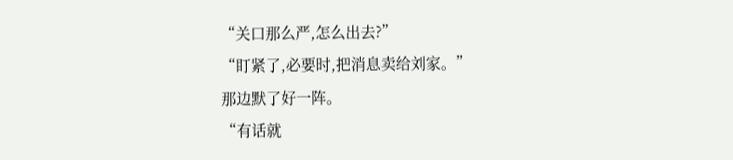“关口那么严,怎么出去?”
“盯紧了,必要时,把消息卖给刘家。”
那边默了好一阵。
“有话就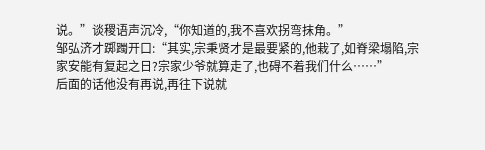说。”谈稷语声沉冷,“你知道的,我不喜欢拐弯抹角。”
邹弘济才踯躅开口:“其实,宗秉贤才是最要紧的,他栽了,如脊梁塌陷,宗家安能有复起之日?宗家少爷就算走了,也碍不着我们什么……”
后面的话他没有再说,再往下说就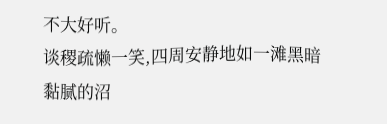不大好听。
谈稷疏懒一笑,四周安静地如一滩黑暗黏腻的沼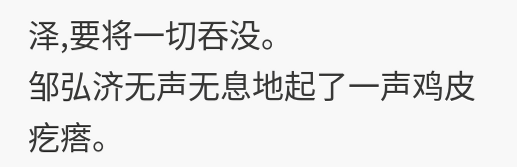泽,要将一切吞没。
邹弘济无声无息地起了一声鸡皮疙瘩。